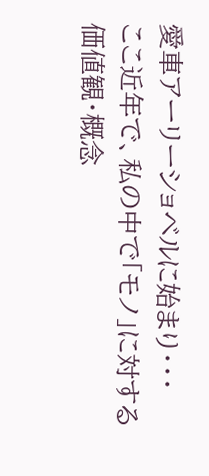愛車アーリーショベルに始まり・・・
ここ近年で、私の中で「モノ」に対する価値観・概念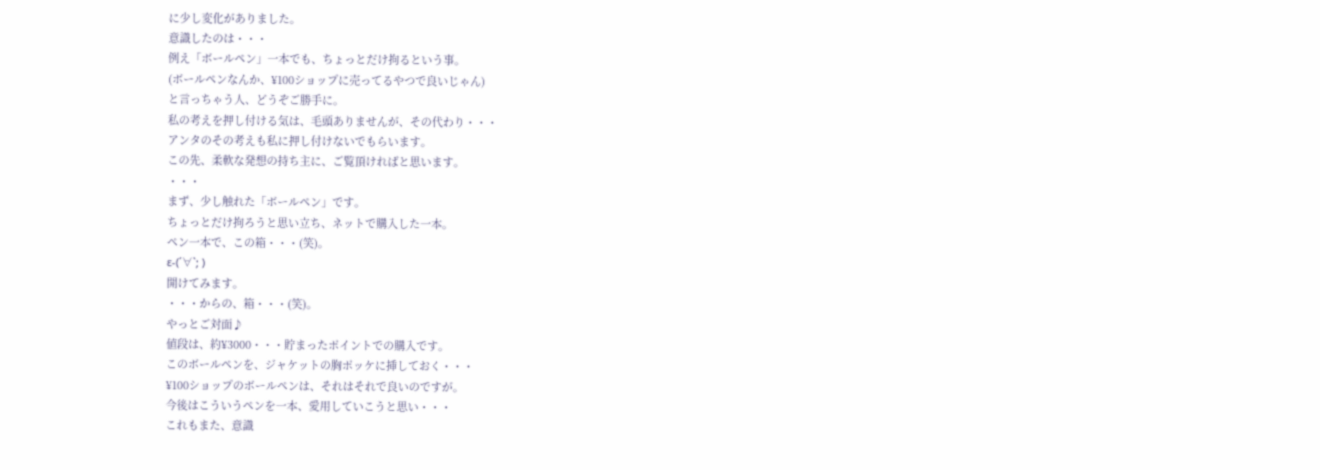に少し変化がありました。
意識したのは・・・
例え「ボールペン」一本でも、ちょっとだけ拘るという事。
(ボールペンなんか、¥100ショップに売ってるやつで良いじゃん)
と言っちゃう人、どうぞご勝手に。
私の考えを押し付ける気は、毛頭ありませんが、その代わり・・・
アンタのその考えも私に押し付けないでもらいます。
この先、柔軟な発想の持ち主に、ご覧頂ければと思います。
・・・
まず、少し触れた「ボールペン」です。
ちょっとだけ拘ろうと思い立ち、ネットで購入した一本。
ペン一本で、この箱・・・(笑)。
ε-(´∀`; )
開けてみます。
・・・からの、箱・・・(笑)。
やっとご対面♪
値段は、約¥3000・・・貯まったポイントでの購入です。
このボールペンを、ジャケットの胸ポッケに挿しておく・・・
¥100ショップのボールペンは、それはそれで良いのですが。
今後はこういうペンを一本、愛用していこうと思い・・・
これもまた、意識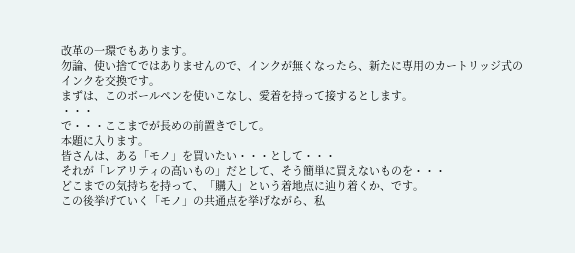改革の一環でもあります。
勿論、使い捨てではありませんので、インクが無くなったら、新たに専用のカートリッジ式のインクを交換です。
まずは、このボールペンを使いこなし、愛着を持って接するとします。
・・・
で・・・ここまでが長めの前置きでして。
本題に入ります。
皆さんは、ある「モノ」を買いたい・・・として・・・
それが「レアリティの高いもの」だとして、そう簡単に買えないものを・・・
どこまでの気持ちを持って、「購入」という着地点に辿り着くか、です。
この後挙げていく「モノ」の共通点を挙げながら、私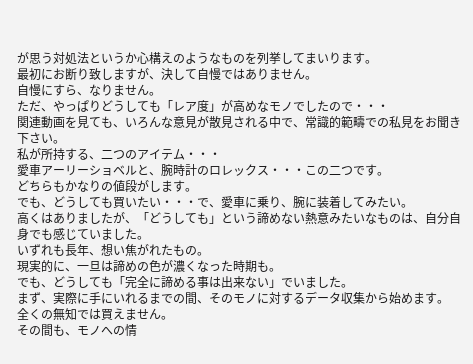が思う対処法というか心構えのようなものを列挙してまいります。
最初にお断り致しますが、決して自慢ではありません。
自慢にすら、なりません。
ただ、やっぱりどうしても「レア度」が高めなモノでしたので・・・
関連動画を見ても、いろんな意見が散見される中で、常識的範疇での私見をお聞き下さい。
私が所持する、二つのアイテム・・・
愛車アーリーショベルと、腕時計のロレックス・・・この二つです。
どちらもかなりの値段がします。
でも、どうしても買いたい・・・で、愛車に乗り、腕に装着してみたい。
高くはありましたが、「どうしても」という諦めない熱意みたいなものは、自分自身でも感じていました。
いずれも長年、想い焦がれたもの。
現実的に、一旦は諦めの色が濃くなった時期も。
でも、どうしても「完全に諦める事は出来ない」でいました。
まず、実際に手にいれるまでの間、そのモノに対するデータ収集から始めます。
全くの無知では買えません。
その間も、モノへの情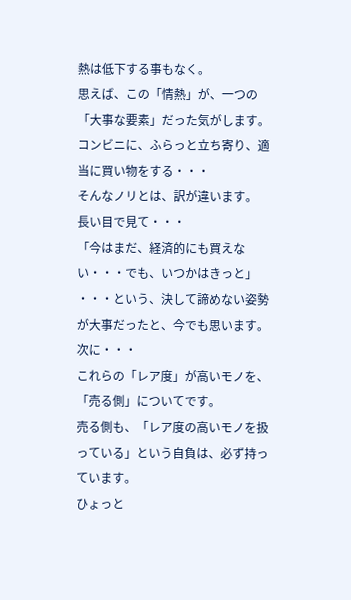熱は低下する事もなく。
思えば、この「情熱」が、一つの「大事な要素」だった気がします。
コンビニに、ふらっと立ち寄り、適当に買い物をする・・・
そんなノリとは、訳が違います。
長い目で見て・・・
「今はまだ、経済的にも買えない・・・でも、いつかはきっと」
・・・という、決して諦めない姿勢が大事だったと、今でも思います。
次に・・・
これらの「レア度」が高いモノを、「売る側」についてです。
売る側も、「レア度の高いモノを扱っている」という自負は、必ず持っています。
ひょっと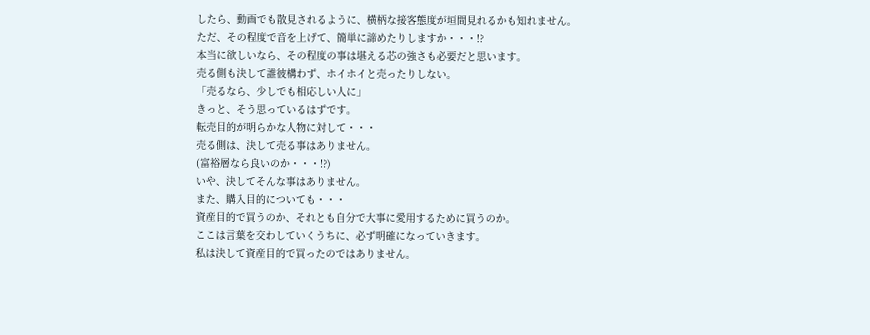したら、動画でも散見されるように、横柄な接客態度が垣間見れるかも知れません。
ただ、その程度で音を上げて、簡単に諦めたりしますか・・・!?
本当に欲しいなら、その程度の事は堪える芯の強さも必要だと思います。
売る側も決して誰彼構わず、ホイホイと売ったりしない。
「売るなら、少しでも相応しい人に」
きっと、そう思っているはずです。
転売目的が明らかな人物に対して・・・
売る側は、決して売る事はありません。
(富裕層なら良いのか・・・!?)
いや、決してそんな事はありません。
また、購入目的についても・・・
資産目的で買うのか、それとも自分で大事に愛用するために買うのか。
ここは言葉を交わしていくうちに、必ず明確になっていきます。
私は決して資産目的で買ったのではありません。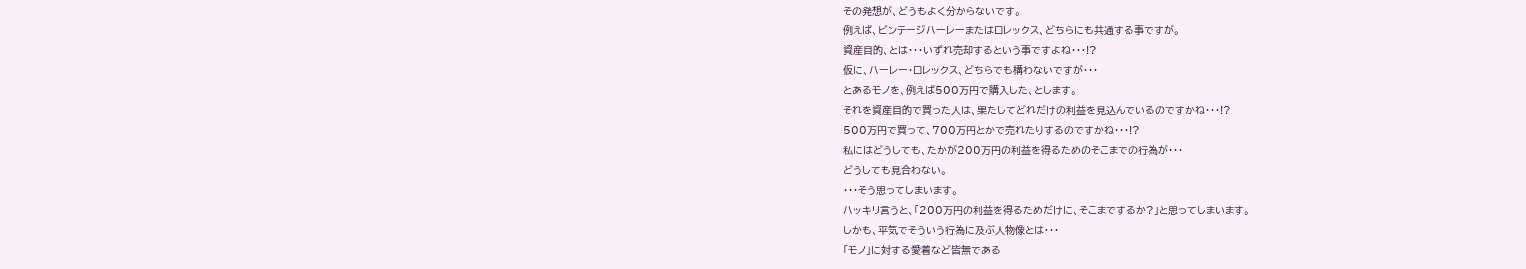その発想が、どうもよく分からないです。
例えば、ビンテージハーレーまたはロレックス、どちらにも共通する事ですが。
資産目的、とは・・・いずれ売却するという事ですよね・・・!?
仮に、ハーレー・ロレックス、どちらでも構わないですが・・・
とあるモノを、例えば500万円で購入した、とします。
それを資産目的で買った人は、果たしてどれだけの利益を見込んでいるのですかね・・・!?
500万円で買って、700万円とかで売れたりするのですかね・・・!?
私にはどうしても、たかが200万円の利益を得るためのそこまでの行為が・・・
どうしても見合わない。
・・・そう思ってしまいます。
ハッキリ言うと、「200万円の利益を得るためだけに、そこまでするか?」と思ってしまいます。
しかも、平気でそういう行為に及ぶ人物像とは・・・
「モノ」に対する愛着など皆無である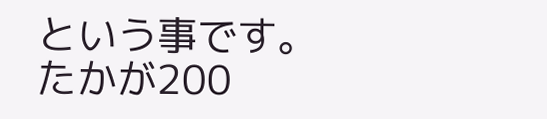という事です。
たかが200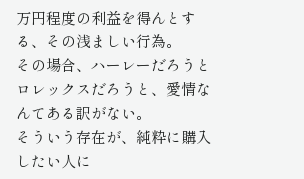万円程度の利益を得んとする、その浅ましい行為。
その場合、ハーレーだろうとロレックスだろうと、愛情なんてある訳がない。
そういう存在が、純粋に購入したい人に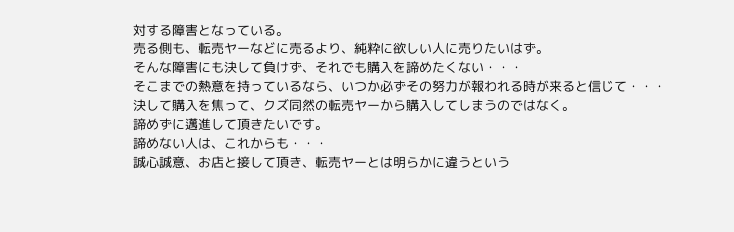対する障害となっている。
売る側も、転売ヤーなどに売るより、純粋に欲しい人に売りたいはず。
そんな障害にも決して負けず、それでも購入を諦めたくない・・・
そこまでの熱意を持っているなら、いつか必ずその努力が報われる時が来ると信じて・・・
決して購入を焦って、クズ同然の転売ヤーから購入してしまうのではなく。
諦めずに邁進して頂きたいです。
諦めない人は、これからも・・・
誠心誠意、お店と接して頂き、転売ヤーとは明らかに違うという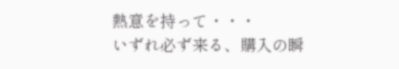熱意を持って・・・
いずれ必ず来る、購入の瞬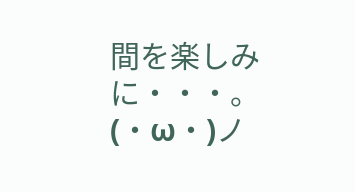間を楽しみに・・・。
(・ω・)ノ